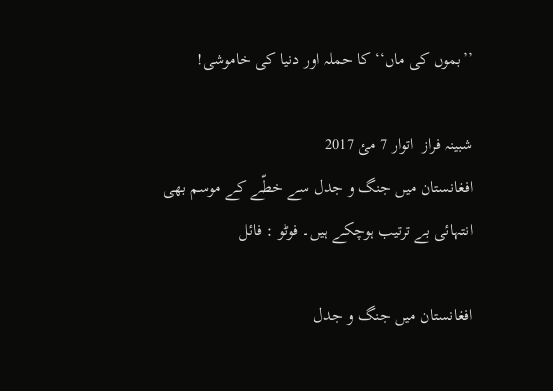’’بموں کی ماں‘‘ کا حملہ اور دنیا کی خاموشی!

شبینہ فراز  اتوار 7 مئ 2017
افغانستان میں جنگ و جدل سے خطّے کے موسم بھی انتہائی بے ترتیب ہوچکے ہیں۔ فوٹو : فائل

افغانستان میں جنگ و جدل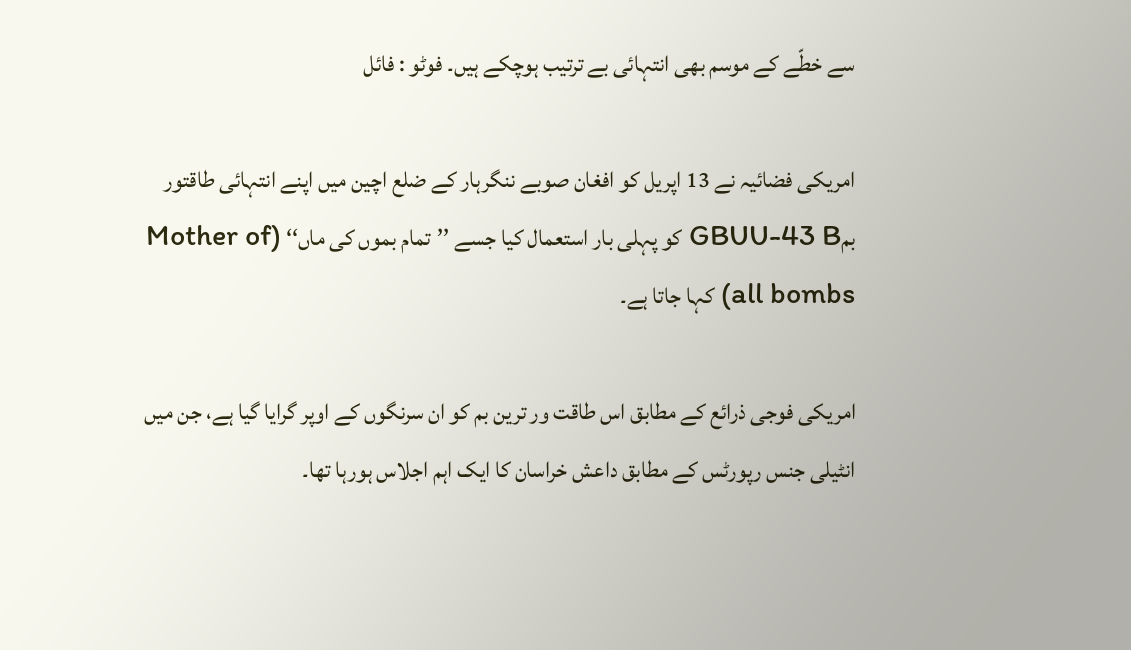سے خطّے کے موسم بھی انتہائی بے ترتیب ہوچکے ہیں۔ فوٹو : فائل

امریکی فضائیہ نے 13 اپریل کو افغان صوبے ننگرہار کے ضلع اچین میں اپنے انتہائی طاقتور بمGBUU-43 B کو پہلی بار استعمال کیا جسے ’’تمام بموں کی ماں‘‘ (Mother of all bombs) کہا جاتا ہے۔

امریکی فوجی ذرائع کے مطابق اس طاقت ور ترین بم کو ان سرنگوں کے اوپر گرایا گیا ہے، جن میں انٹیلی جنس رپورٹس کے مطابق داعش خراسان کا ایک اہم اجلاس ہورہا تھا۔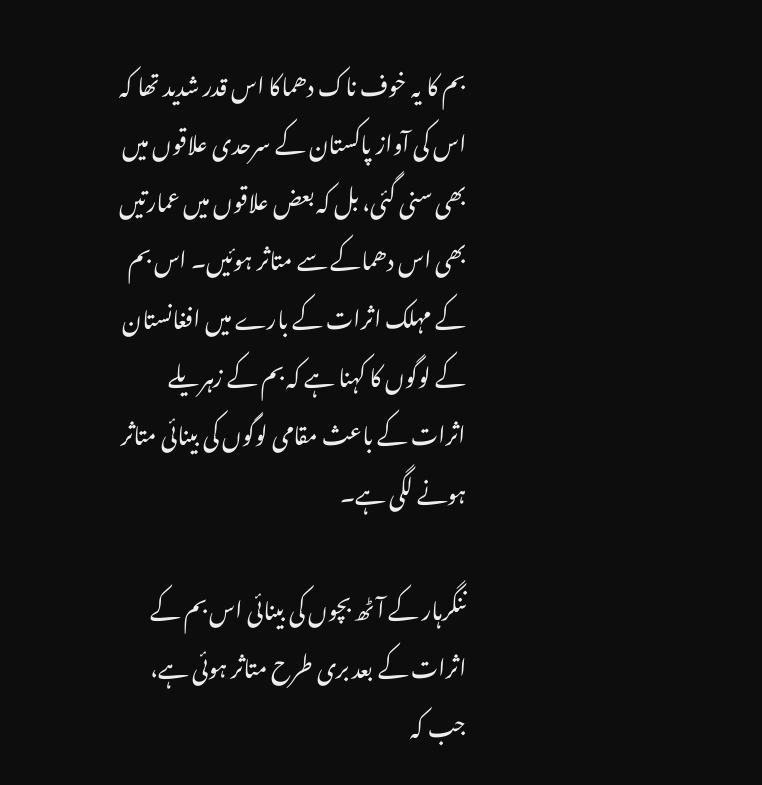بم کا یہ خوف ناک دھماکا اس قدر شدید تھا کہ اس کی آواز پاکستان کے سرحدی علاقوں میں بھی سنی گئی، بل کہ بعض علاقوں میں عمارتیں بھی اس دھماکے سے متاثر ہوئیں۔ اس بم کے مہلک اثرات کے بارے میں افغانستان کے لوگوں کا کہنا ہے کہ بم کے زہریلے اثرات کے باعث مقامی لوگوں کی بینائی متاثر ہونے لگی ہے۔

ننگرہار کے آٹھ بچوں کی بینائی اس بم کے اثرات کے بعد بری طرح متاثر ہوئی ہے، جب کہ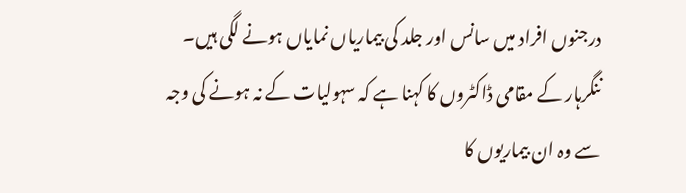درجنوں افراد میں سانس اور جلد کی بیماریاں نمایاں ہونے لگی ہیں۔ ننگرہار کے مقامی ڈاکٹروں کا کہنا ہے کہ سہولیات کے نہ ہونے کی وجہ سے وہ ان بیماریوں کا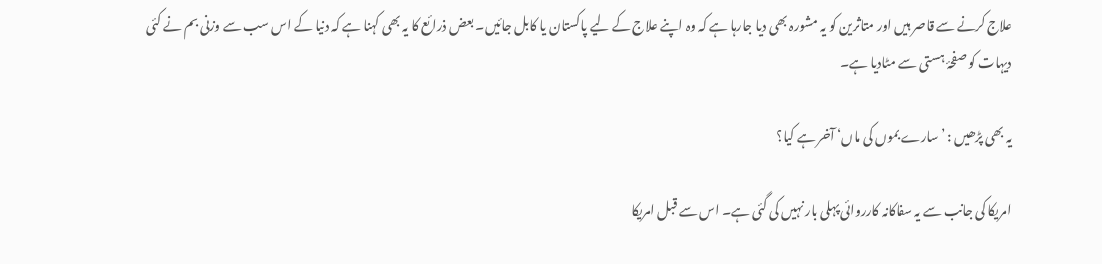علاج کرنے سے قاصر ہیں اور متاثرین کو یہ مشورہ بھی دیا جارہا ہے کہ وہ اپنے علاج کے لیے پاکستان یا کابل جائیں۔ بعض ذرائع کا یہ بھی کہنا ہے کہ دنیا کے اس سب سے وزنی بم نے کئی دیہات کو صفحۂ ہستی سے مٹادیا ہے۔

یہ بھی پڑھیں : ’سارے بموں کی ماں‘ آخر ہے کیا؟

امریکا کی جانب سے یہ سفاکانہ کارروائی پہلی بار نہیں کی گئی ہے۔ اس سے قبل امریکا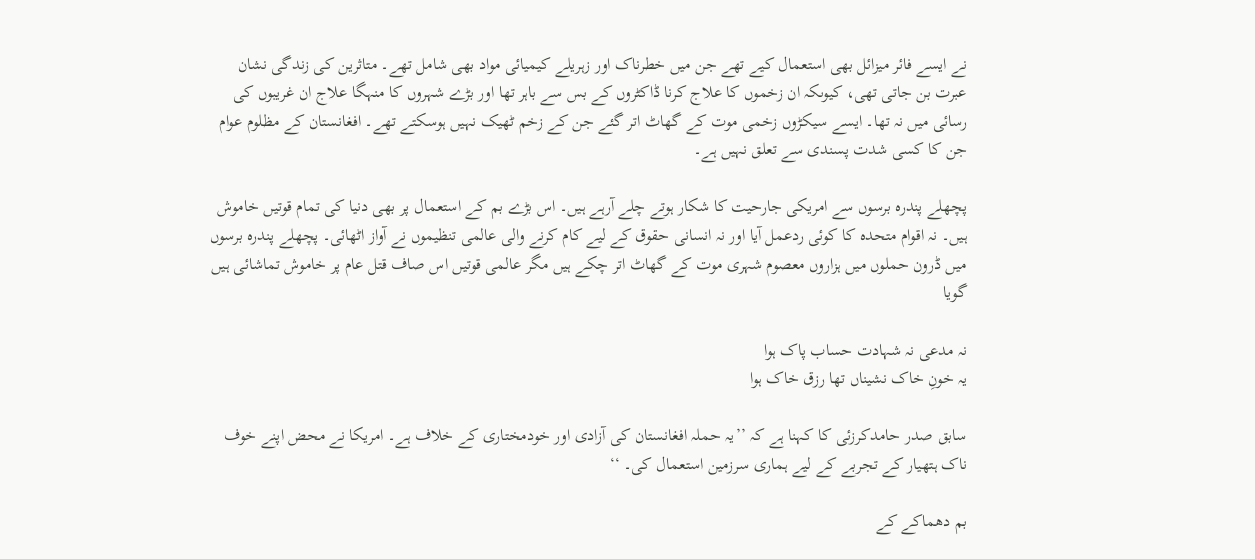نے ایسے فائر میزائل بھی استعمال کیے تھے جن میں خطرناک اور زہریلے کیمیائی مواد بھی شامل تھے۔ متاثرین کی زندگی نشان عبرت بن جاتی تھی، کیوںکہ ان زخموں کا علاج کرنا ڈاکٹروں کے بس سے باہر تھا اور بڑے شہروں کا منہگا علاج ان غریبوں کی رسائی میں نہ تھا۔ ایسے سیکڑوں زخمی موت کے گھاٹ اتر گئے جن کے زخم ٹھیک نہیں ہوسکتے تھے۔ افغانستان کے مظلوم عوام جن کا کسی شدت پسندی سے تعلق نہیں ہے۔

پچھلے پندرہ برسوں سے امریکی جارحیت کا شکار ہوتے چلے آرہے ہیں۔ اس بڑے بم کے استعمال پر بھی دنیا کی تمام قوتیں خاموش ہیں۔ نہ اقوام متحدہ کا کوئی ردعمل آیا اور نہ انسانی حقوق کے لیے کام کرنے والی عالمی تنظیموں نے آواز اٹھائی۔ پچھلے پندرہ برسوں میں ڈرون حملوں میں ہزاروں معصوم شہری موت کے گھاٹ اتر چکے ہیں مگر عالمی قوتیں اس صاف قتل عام پر خاموش تماشائی ہیں گویا

نہ مدعی نہ شہادت حساب پاک ہوا
یہ خونِ خاک نشیناں تھا رزق خاک ہوا

سابق صدر حامدکرزئی کا کہنا ہے کہ ’’یہ حملہ افغانستان کی آزادی اور خودمختاری کے خلاف ہے۔ امریکا نے محض اپنے خوف ناک ہتھیار کے تجربے کے لیے ہماری سرزمین استعمال کی۔ ‘‘

بم دھماکے کے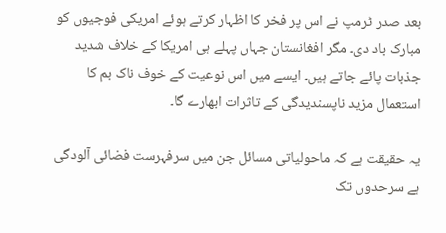بعد صدر ٹرمپ نے اس پر فخر کا اظہار کرتے ہوئے امریکی فوجیوں کو مبارک باد دی۔ مگر افغانستان جہاں پہلے ہی امریکا کے خلاف شدید جذبات پائے جاتے ہیں۔ ایسے میں اس نوعیت کے خوف ناک بم کا استعمال مزید ناپسندیدگی کے تاثرات ابھارے گا۔

یہ حقیقت ہے کہ ماحولیاتی مسائل جن میں سرفہرست فضائی آلودگی ہے سرحدوں تک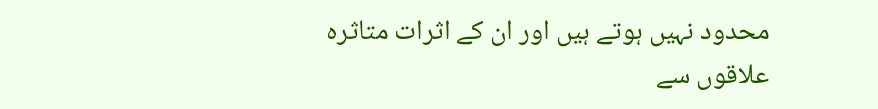محدود نہیں ہوتے ہیں اور ان کے اثرات متاثرہ علاقوں سے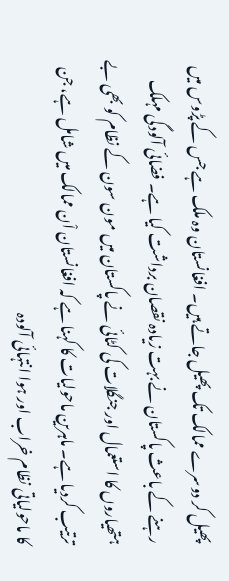پھیل کر دوسرے ممالک تک پھیل جاتے ہیں۔ افغانستان وہ ملک ہے جس کے پڑوس میں رہنے کے باعث پاکستان نے بہت زیادہ نقصان برداشت کیا ہے۔ فضائی آلودگی مہلک ہتھیاروں کا استعمال اور جنگلات کی کٹائی نے پاکستان میں مون سون کے نظام کو بھی بے ترتیب کردیا ہے۔ ماہرین ماحولیات کا کہنا ہے کہ افغانستان اْن ممالک میں شامل ہے، جن کا ماحولیاتی نظام خراب اور ہوا انتہائی آلودہ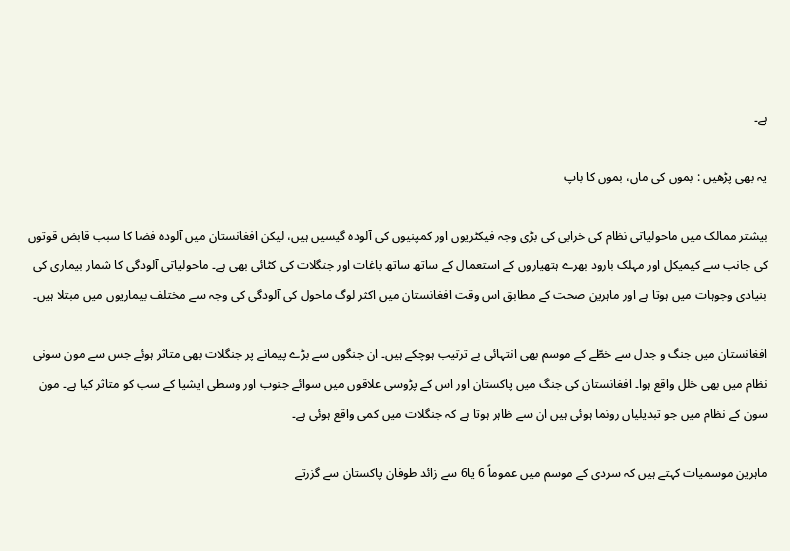ہے۔

یہ بھی پڑھیں : بموں کی ماں، بموں کا باپ

بیشتر ممالک میں ماحولیاتی نظام کی خرابی کی بڑی وجہ فیکٹریوں اور کمپنیوں کی آلودہ گیسیں ہیں، لیکن افغانستان میں آلودہ فضا کا سبب قابض قوتوں کی جانب سے کیمیکل اور مہلک بارود بھرے ہتھیاروں کے استعمال کے ساتھ ساتھ باغات اور جنگلات کی کٹائی بھی ہے۔ ماحولیاتی آلودگی کا شمار بیماری کی بنیادی وجوہات میں ہوتا ہے اور ماہرین صحت کے مطابق اس وقت افغانستان میں اکثر لوگ ماحول کی آلودگی کی وجہ سے مختلف بیماریوں میں مبتلا ہیں۔

افغانستان میں جنگ و جدل سے خطّے کے موسم بھی انتہائی بے ترتیب ہوچکے ہیں۔ ان جنگوں سے بڑے پیمانے پر جنگلات بھی متاثر ہوئے جس سے مون سونی نظام میں بھی خلل واقع ہوا۔ افغانستان کی جنگ میں پاکستان اور اس کے پڑوسی علاقوں میں سوائے جنوب اور وسطی ایشیا کے سب کو متاثر کیا ہے۔ مون سون کے نظام میں جو تبدیلیاں رونما ہوئی ہیں ان سے ظاہر ہوتا ہے کہ جنگلات میں کمی واقع ہوئی ہے۔

ماہرین موسمیات کہتے ہیں کہ سردی کے موسم میں عموماً 6 یا6 سے زائد طوفان پاکستان سے گزرتے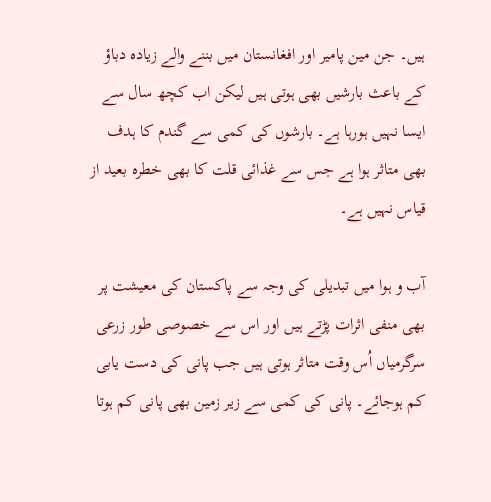ہیں۔ جن مین پامیر اور افغانستان میں بننے والے زیادہ دباؤ کے باعث بارشیں بھی ہوتی ہیں لیکن اب کچھ سال سے ایسا نہیں ہورہا ہے۔ بارشوں کی کمی سے گندم کا ہدف بھی متاثر ہوا ہے جس سے غذائی قلت کا بھی خطرہ بعید از قیاس نہیں ہے۔

آب و ہوا میں تبدیلی کی وجہ سے پاکستان کی معیشت پر بھی منفی اثرات پڑتے ہیں اور اس سے خصوصی طور زرعی سرگرمیاں اُس وقت متاثر ہوتی ہیں جب پانی کی دست یابی کم ہوجائے۔ پانی کی کمی سے زیر زمین بھی پانی کم ہوتا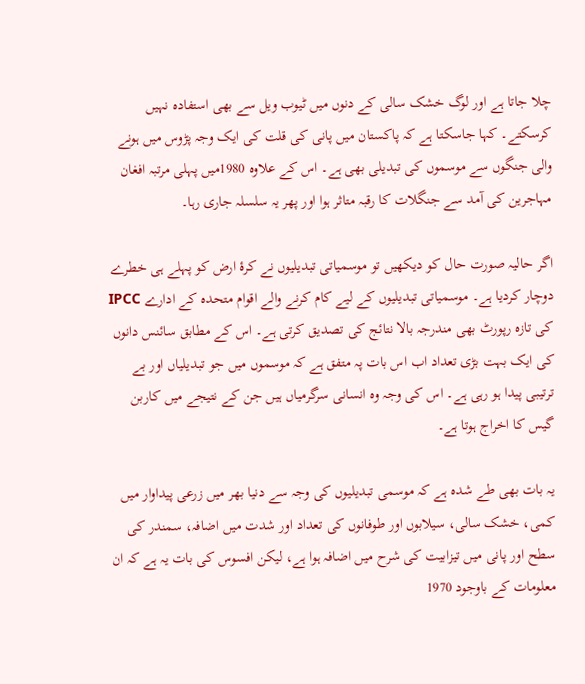چلا جاتا ہے اور لوگ خشک سالی کے دنوں میں ٹیوب ویل سے بھی استفادہ نہیں کرسکتے۔ کہا جاسکتا ہے کہ پاکستان میں پانی کی قلت کی ایک وجہ پڑوس میں ہونے والی جنگوں سے موسموں کی تبدیلی بھی ہے۔ اس کے علاوہ 1980میں پہلی مرتبہ افغان مہاجرین کی آمد سے جنگلات کا رقبہ متاثر ہوا اور پھر یہ سلسلہ جاری رہا۔

اگر حالیہ صورت حال کو دیکھیں تو موسمیاتی تبدیلیوں نے کرۂ ارض کو پہلے ہی خطرے دوچار کردیا ہے۔ موسمیاتی تبدیلیوں کے لیے کام کرنے والے اقوام متحدہ کے ادارے IPCC کی تازہ رپورٹ بھی مندرجہ بالا نتائج کی تصدیق کرتی ہے۔ اس کے مطابق سائنس دانوں کی ایک بہت بڑی تعداد اب اس بات پہ متفق ہے کہ موسموں میں جو تبدیلیاں اور بے ترتیبی پیدا ہو رہی ہے۔ اس کی وجہ وہ انسانی سرگرمیاں ہیں جن کے نتیجے میں کاربن گیس کا اخراج ہوتا ہے۔

یہ بات بھی طے شدہ ہے کہ موسمی تبدیلیوں کی وجہ سے دنیا بھر میں زرعی پیداوار میں کمی، خشک سالی، سیلابوں اور طوفانوں کی تعداد اور شدت میں اضافہ، سمندر کی سطح اور پانی میں تیزابیت کی شرح میں اضافہ ہوا ہے، لیکن افسوس کی بات یہ ہے کہ ان معلومات کے باوجود 1970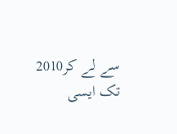سے لے کر2010 تک ایسی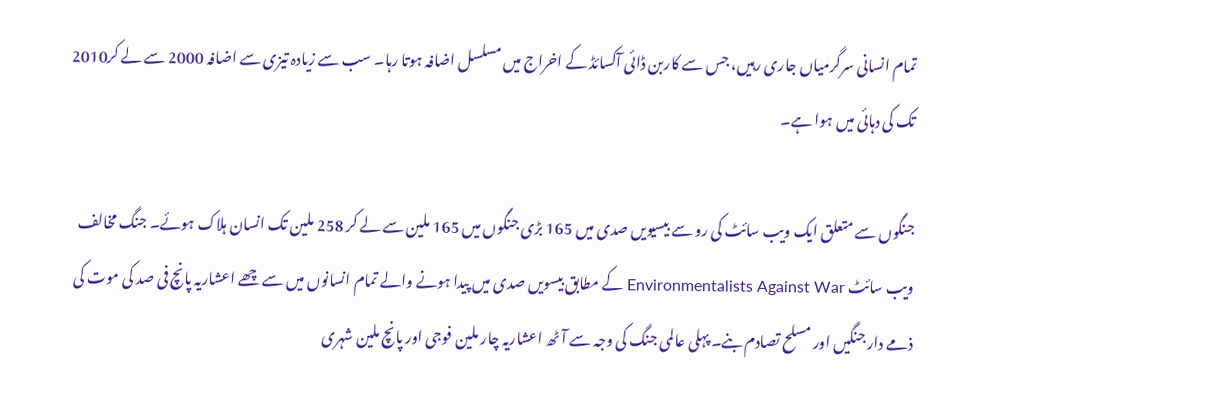تمام انسانی سرگرمیاں جاری رہیں، جس سے کاربن ڈائی آکسائڈ کے اخراج میں مسلسل اضافہ ہوتا رہا۔ سب سے زیادہ تیزی سے اضافہ 2000 سے لے کر2010 تک کی دہائی میں ہوا ہے۔

جنگوں سے متعلق ایک ویب سائٹ کی رو سے بیسیویں صدی میں 165 بڑی جنگوں میں 165 ملین سے لے کر 258 ملین تک انسان ہلاک ہوئے۔ جنگ مخالف ویب سائٹ Environmentalists Against War کے مطابق بیسویں صدی میں پیدا ہونے والے تمام انسانوں میں سے چھے اعشاریہ پانچ فی صد کی موت کی ذمے دار جنگیں اور مسلح تصادم بنے۔ پہلی عالمی جنگ کی وجہ سے آٹھ اعشاریہ چار ملین فوجی اور پانچ ملین شہری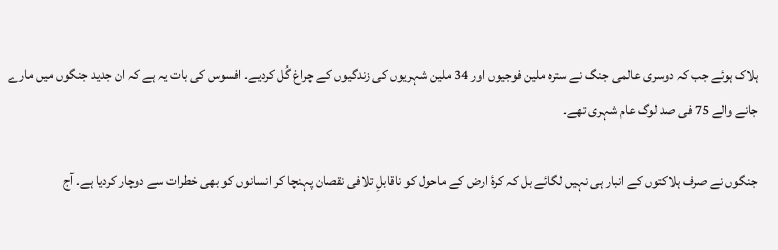ہلاک ہوئے جب کہ دوسری عالمی جنگ نے سترہ ملین فوجیوں اور 34 ملین شہریوں کی زندگیوں کے چراغ گُل کردیے۔ افسوس کی بات یہ ہے کہ ان جدید جنگوں میں مارے جانے والے 75 فی صد لوگ عام شہری تھے۔

جنگوں نے صرف ہلاکتوں کے انبار ہی نہیں لگائے بل کہ کرۂ ارض کے ماحول کو ناقابلِ تلافی نقصان پہنچا کر انسانوں کو بھی خطرات سے دوچار کردیا ہے۔ آج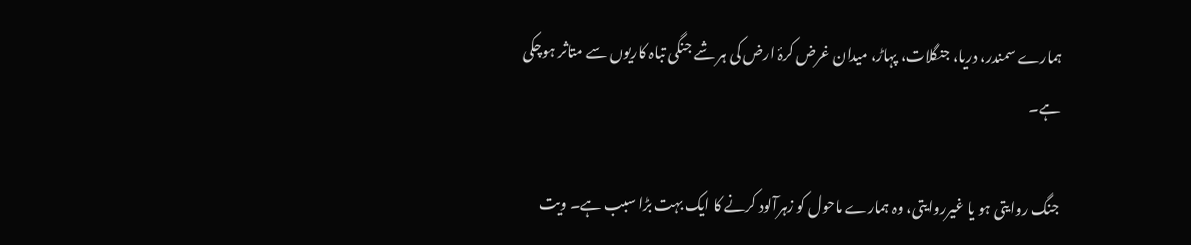ہمارے سمندر، دریا، جنگلات، پہاڑ، میدان غرض کرۂ ارض کی ہر شے جنگی تباہ کاریوں سے متاثر ہوچکی ہے۔

جنگ روایتی ہو یا غیرروایتی، وہ ہمارے ماحول کو زہرآلود کرنے کا ایک بہت بڑا سبب ہے۔ ویت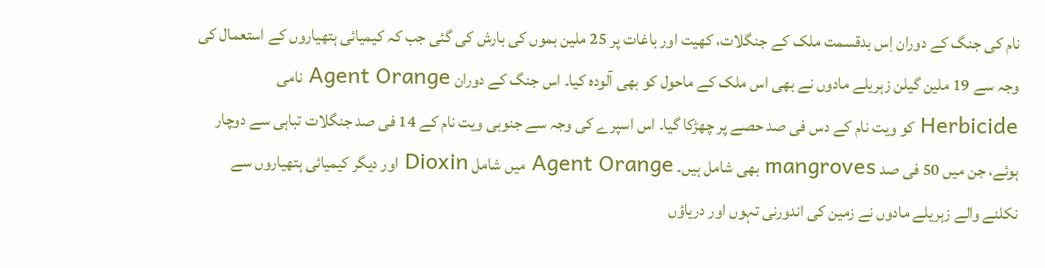نام کی جنگ کے دوران اِس بدقسمت ملک کے جنگلات، کھیت اور باغات پر 25 ملین بموں کی بارش کی گئی جب کہ کیمیائی ہتھیاروں کے استعمال کی وجہ سے 19 ملین گیلن زہریلے مادوں نے بھی اس ملک کے ماحول کو بھی آلودہ کیا۔ اس جنگ کے دوران Agent Orange نامی Herbicide کو ویت نام کے دس فی صد حصے پر چھڑکا گیا۔ اس اسپرے کی وجہ سے جنوبی ویت نام کے 14 فی صد جنگلات تباہی سے دوچار ہوئے، جن میں 50 فی صد mangroves بھی شامل ہیں۔ Agent Orange میں شامل Dioxin اور دیگر کیمیائی ہتھیاروں سے نکلنے والے زہریلے مادوں نے زمین کی اندورنی تہوں اور دریاؤں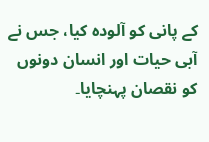کے پانی کو آلودہ کیا، جس نے آبی حیات اور انسان دونوں کو نقصان پہنچایا۔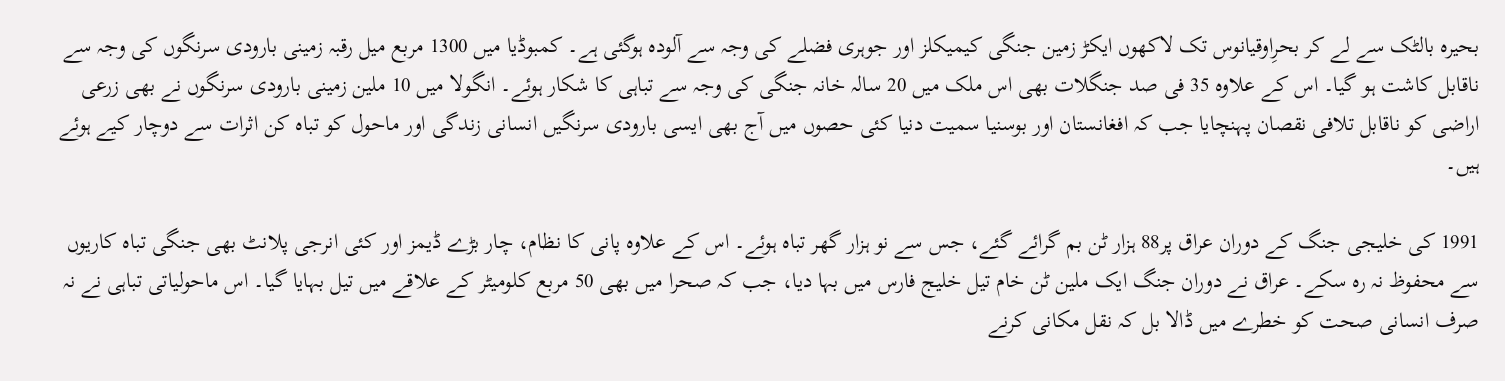بحیرہ بالٹک سے لے کر بحرِاوقیانوس تک لاکھوں ایکڑ زمین جنگی کیمیکلز اور جوہری فضلے کی وجہ سے آلودہ ہوگئی ہے۔ کمبوڈیا میں 1300 مربع میل رقبہ زمینی بارودی سرنگوں کی وجہ سے ناقابل کاشت ہو گیا۔ اس کے علاوہ 35 فی صد جنگلات بھی اس ملک میں 20 سالہ خانہ جنگی کی وجہ سے تباہی کا شکار ہوئے۔ انگولا میں 10 ملین زمینی بارودی سرنگوں نے بھی زرعی اراضی کو ناقابل تلافی نقصان پہنچایا جب کہ افغانستان اور بوسنیا سمیت دنیا کئی حصوں میں آج بھی ایسی بارودی سرنگیں انسانی زندگی اور ماحول کو تباہ کن اثرات سے دوچار کیے ہوئے ہیں۔

1991 کی خلیجی جنگ کے دوران عراق پر88 ہزار ٹن بم گرائے گئے، جس سے نو ہزار گھر تباہ ہوئے۔ اس کے علاوہ پانی کا نظام، چار بڑے ڈیمز اور کئی انرجی پلانٹ بھی جنگی تباہ کاریوں سے محفوظ نہ رہ سکے۔ عراق نے دوران جنگ ایک ملین ٹن خام تیل خلیج فارس میں بہا دیا، جب کہ صحرا میں بھی 50 مربع کلومیٹر کے علاقے میں تیل بہایا گیا۔ اس ماحولیاتی تباہی نے نہ صرف انسانی صحت کو خطرے میں ڈالا بل کہ نقل مکانی کرنے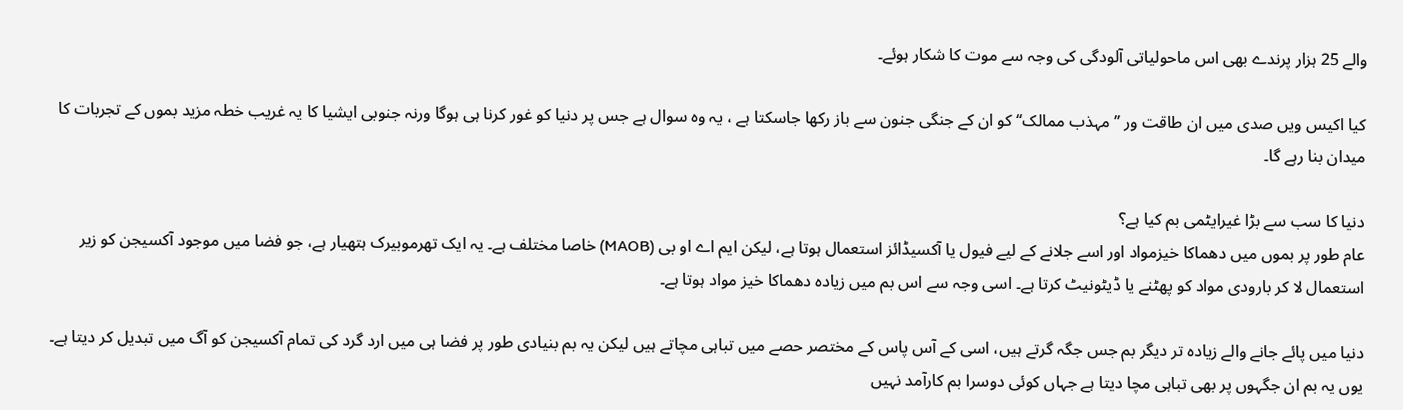والے 25 ہزار پرندے بھی اس ماحولیاتی آلودگی کی وجہ سے موت کا شکار ہوئے۔

کیا اکیس ویں صدی میں ان طاقت ور ’’مہذب ممالک‘‘ کو ان کے جنگی جنون سے باز رکھا جاسکتا ہے ، یہ وہ سوال ہے جس پر دنیا کو غور کرنا ہی ہوگا ورنہ جنوبی ایشیا کا یہ غریب خطہ مزید بموں کے تجربات کا میدان بنا رہے گا۔

دنیا کا سب سے بڑا غیرایٹمی بم کیا ہے؟
عام طور پر بموں میں دھماکا خیزمواد اور اسے جلانے کے لیے فیول یا آکسیڈائز استعمال ہوتا ہے، لیکن ایم اے او بی (MAOB) خاصا مختلف ہے۔ یہ ایک تھرموبیرک ہتھیار ہے، جو فضا میں موجود آکسیجن کو زیر استعمال لا کر بارودی مواد کو پھٹنے یا ڈیٹونیٹ کرتا ہے۔ اسی وجہ سے اس بم میں زیادہ دھماکا خیز مواد ہوتا ہے۔

دنیا میں پائے جانے والے زیادہ تر دیگر بم جس جگہ گرتے ہیں، اسی کے آس پاس کے مختصر حصے میں تباہی مچاتے ہیں لیکن یہ بم بنیادی طور پر فضا ہی میں ارد گرد کی تمام آکسیجن کو آگ میں تبدیل کر دیتا ہے۔ یوں یہ بم ان جگہوں پر بھی تباہی مچا دیتا ہے جہاں کوئی دوسرا بم کارآمد نہیں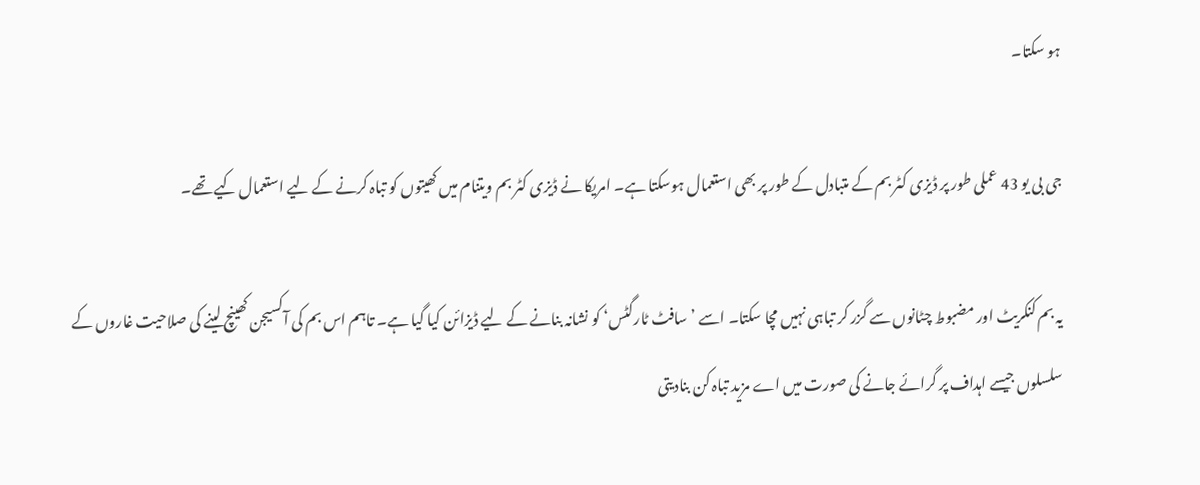ہو سکتا۔

جی بی یو 43 عملی طور پر ڈیزی کٹر بم کے متبادل کے طور پر بھی استعمال ہوسکتا ہے۔ امریکا نے ڈیزی کٹر بم ویتنام میں کھیتوں کو تباہ کرنے کے لیے استعمال کیے تھے۔

یہ بم کنکریٹ اور مضبوط چٹانوں سے گزر کر تباہی نہیں مچا سکتا۔ اسے ’سافٹ ٹارگٹس‘ کو نشانہ بنانے کے لیے ڈیزائن کیا گیا ہے۔ تاہم اس بم کی آکسیجن کھینچ لینے کی صلاحیت غاروں کے سلسلوں جیسے اہداف پر گرائے جانے کی صورت میں اے مزید تباہ کن بنادیتی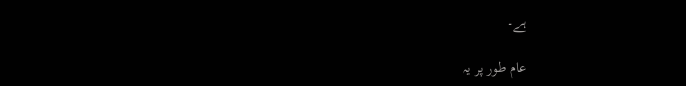ہے۔

عام طور پر یہ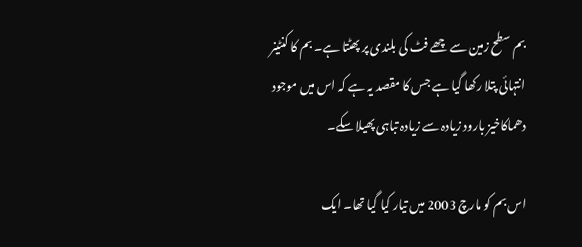بم سطح زمین سے چھے فٹ کی بلندی پر پھٹتا ہے۔ بم کا کنٹینر انتہائی پتلا رکھا گیا ہے جس کا مقصد یہ ہے کہ اس میں موجود دھماکاخیز بارود زیادہ سے زیادہ تباہی پھیلا سکے۔

اس بم کو مارچ 2003 میں تیار کیا گیا تھا۔ ایک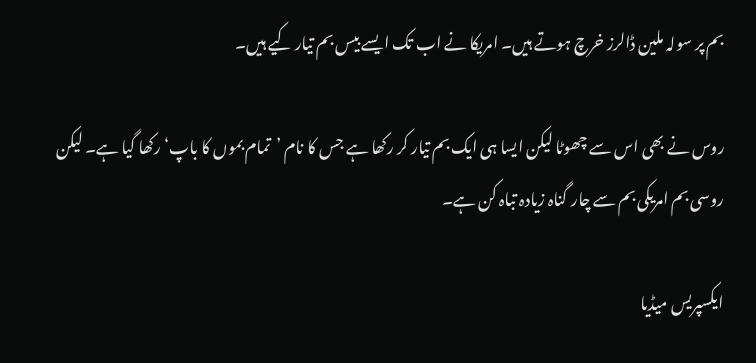بم پر سولہ ملین ڈالرز خرچ ہوتے ہیں۔ امریکا نے اب تک ایسے بیس بم تیار کیے ہیں۔

روس نے بھی اس سے چھوٹا لیکن ایسا ہی ایک بم تیار کر رکھا ہے جس کا نام ’تمام بموں کا باپ‘ رکھا گیا ہے۔ لیکن روسی بم امریکی بم سے چار گناہ زیادہ تباہ کن ہے۔

ایکسپریس میڈیا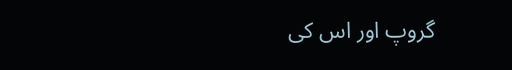گروپ اور اس کی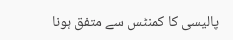پالیسی کا کمنٹس سے متفق ہونا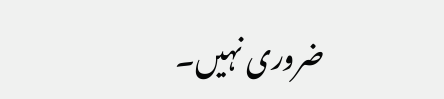ضروری نہیں۔